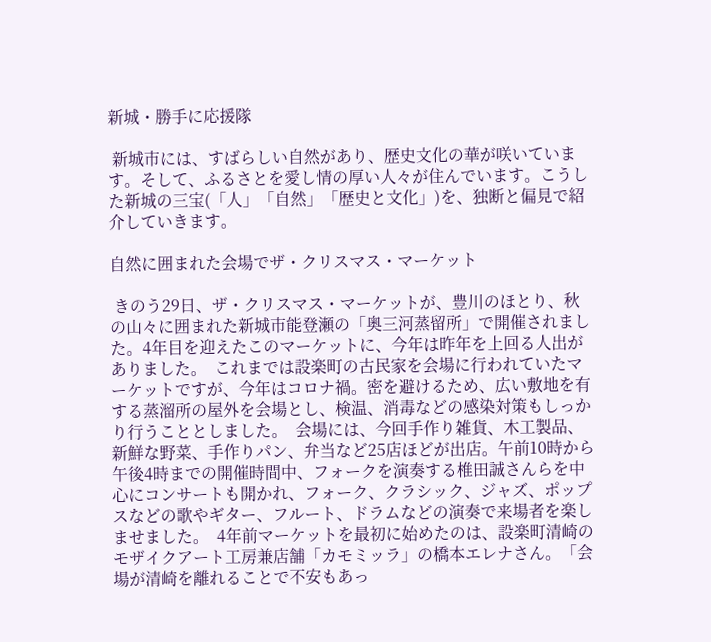新城・勝手に応援隊

 新城市には、すばらしい自然があり、歴史文化の華が咲いています。そして、ふるさとを愛し情の厚い人々が住んでいます。こうした新城の三宝(「人」「自然」「歴史と文化」)を、独断と偏見で紹介していきます。

自然に囲まれた会場でザ・クリスマス・マーケット

 きのう29日、ザ・クリスマス・マーケットが、豊川のほとり、秋の山々に囲まれた新城市能登瀬の「奥三河蒸留所」で開催されました。4年目を迎えたこのマーケットに、今年は昨年を上回る人出がありました。  これまでは設楽町の古民家を会場に行われていたマーケットですが、今年はコロナ禍。密を避けるため、広い敷地を有する蒸溜所の屋外を会場とし、検温、消毒などの感染対策もしっかり行うこととしました。  会場には、今回手作り雑貨、木工製品、新鮮な野菜、手作りパン、弁当など25店ほどが出店。午前10時から午後4時までの開催時間中、フォークを演奏する椎田誠さんらを中心にコンサートも開かれ、フォーク、クラシック、ジャズ、ポップスなどの歌やギター、フルート、ドラムなどの演奏で来場者を楽しませました。  4年前マーケットを最初に始めたのは、設楽町清崎のモザイクアート工房兼店舗「カモミッラ」の橋本エレナさん。「会場が清崎を離れることで不安もあっ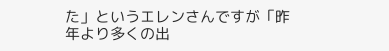た」というエレンさんですが「昨年より多くの出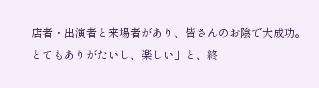店者・出演者と来場者があり、皆さんのお陰で大成功。とてもありがたいし、楽しい」と、終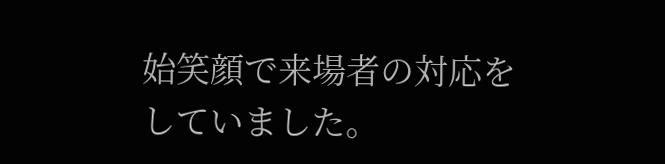始笑顔で来場者の対応をしていました。